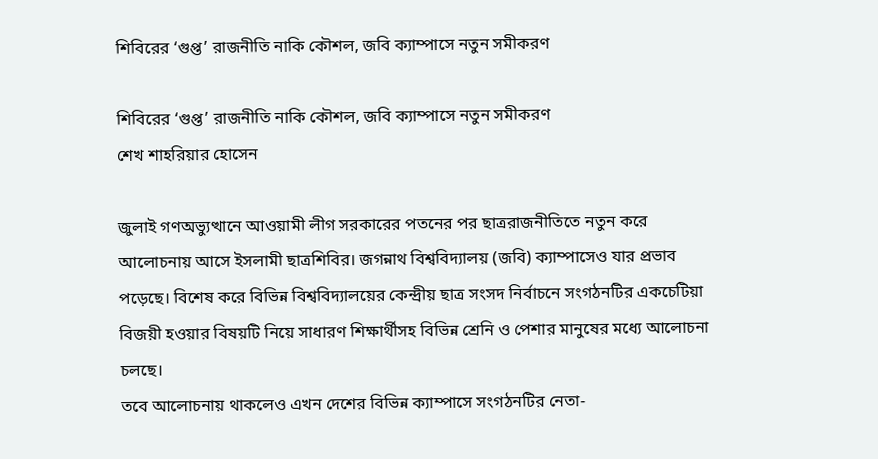শিবিরের ‘গুপ্ত’ রাজনীতি নাকি কৌশল, জবি ক্যাম্পাসে নতুন সমীকরণ

শিবিরের ‘গুপ্ত’ রাজনীতি নাকি কৌশল, জবি ক্যাম্পাসে নতুন সমীকরণ
শেখ শাহরিয়ার হোসেন

জুলাই গণঅভ্যুত্থানে আওয়ামী লীগ সরকারের পতনের পর ছাত্ররাজনীতিতে নতুন করে আলোচনায় আসে ইসলামী ছাত্রশিবির। জগন্নাথ বিশ্ববিদ্যালয় (জবি) ক্যাম্পাসেও যার প্রভাব পড়েছে। বিশেষ করে বিভিন্ন বিশ্ববিদ্যালয়ের কেন্দ্রীয় ছাত্র সংসদ নির্বাচনে সংগঠনটির একচেটিয়া বিজয়ী হওয়ার বিষয়টি নিয়ে সাধারণ শিক্ষার্থীসহ বিভিন্ন শ্রেনি ও পেশার মানুষের মধ্যে আলোচনা চলছে।
তবে আলোচনায় থাকলেও এখন দেশের বিভিন্ন ক্যাম্পাসে সংগঠনটির নেতা-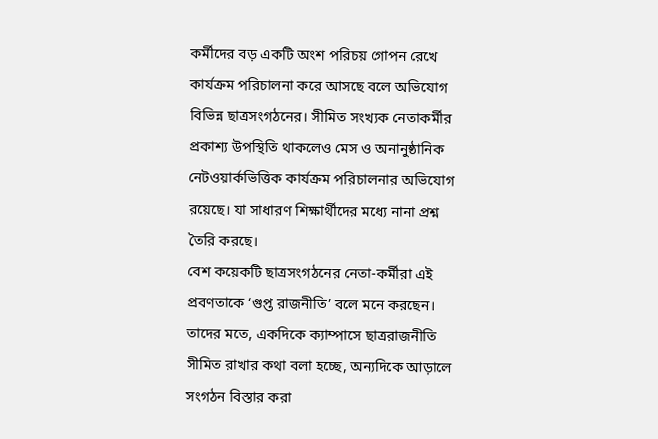কর্মীদের বড় একটি অংশ পরিচয় গোপন রেখে কার্যক্রম পরিচালনা করে আসছে বলে অভিযোগ বিভিন্ন ছাত্রসংগঠনের। সীমিত সংখ্যক নেতাকর্মীর প্রকাশ্য উপস্থিতি থাকলেও মেস ও অনানুষ্ঠানিক নেটওয়ার্কভিত্তিক কার্যক্রম পরিচালনার অভিযোগ রয়েছে। যা সাধারণ শিক্ষার্থীদের মধ্যে নানা প্রশ্ন তৈরি করছে।
বেশ কয়েকটি ছাত্রসংগঠনের নেতা-কর্মীরা এই প্রবণতাকে ‘গুপ্ত রাজনীতি’ বলে মনে করছেন। তাদের মতে, একদিকে ক্যাম্পাসে ছাত্ররাজনীতি সীমিত রাখার কথা বলা হচ্ছে, অন্যদিকে আড়ালে সংগঠন বিস্তার করা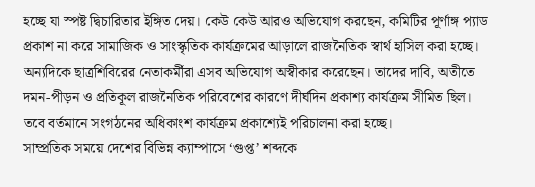হচ্ছে যা স্পষ্ট দ্বিচারিতার ইঙ্গিত দেয়। কেউ কেউ আরও অভিযোগ করছেন, কমিটির পূর্ণাঙ্গ প্যাড প্রকাশ না করে সামাজিক ও সাংস্কৃতিক কার্যক্রমের আড়ালে রাজনৈতিক স্বার্থ হাসিল করা হচ্ছে।
অন্যদিকে ছাত্রশিবিরের নেতাকর্মীরা এসব অভিযোগ অস্বীকার করেছেন। তাদের দাবি, অতীতে দমন-পীড়ন ও প্রতিকূল রাজনৈতিক পরিবেশের কারণে দীর্ঘদিন প্রকাশ্য কার্যক্রম সীমিত ছিল। তবে বর্তমানে সংগঠনের অধিকাংশ কার্যক্রম প্রকাশ্যেই পরিচালনা করা হচ্ছে।
সাম্প্রতিক সময়ে দেশের বিভিন্ন ক্যাম্পাসে ‘গুপ্ত’ শব্দকে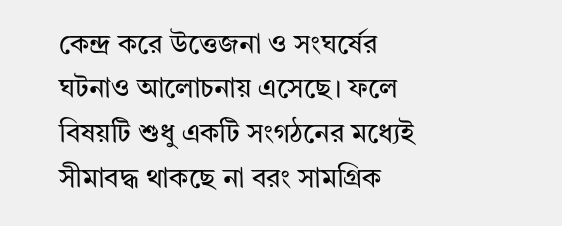কেন্দ্র করে উত্তেজনা ও সংঘর্ষের ঘটনাও আলোচনায় এসেছে। ফলে বিষয়টি শুধু একটি সংগঠনের মধ্যেই সীমাবদ্ধ থাকছে না বরং সামগ্রিক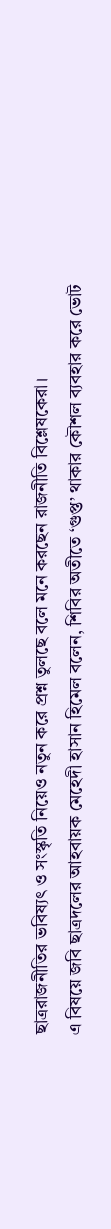ছাত্ররাজনীতির ভবিষ্যৎ ও সংস্কৃতি নিয়েও নতুন করে প্রশ্ন তুলছে বলে মনে করছেন রাজনীতি বিশ্লেষকেরা।
এ বিষয়ে জবি ছাত্রদলের আহবায়ক মেহেদী হাসান হিমেল বলেন, শিবির অতীতে ‘গুপ্ত’ থাকার কৌশল ব্যবহার করে ভোট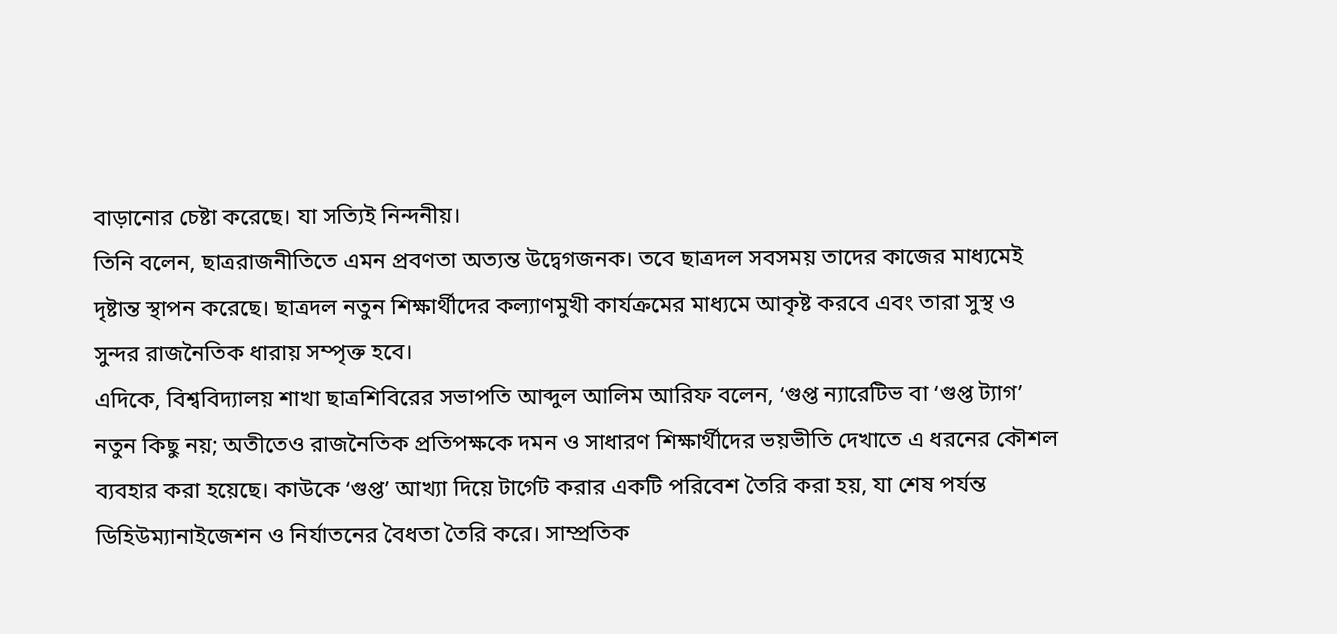বাড়ানোর চেষ্টা করেছে। যা সত্যিই নিন্দনীয়।
তিনি বলেন, ছাত্ররাজনীতিতে এমন প্রবণতা অত্যন্ত উদ্বেগজনক। তবে ছাত্রদল সবসময় তাদের কাজের মাধ্যমেই দৃষ্টান্ত স্থাপন করেছে। ছাত্রদল নতুন শিক্ষার্থীদের কল্যাণমুখী কার্যক্রমের মাধ্যমে আকৃষ্ট করবে এবং তারা সুস্থ ও সুন্দর রাজনৈতিক ধারায় সম্পৃক্ত হবে।
এদিকে, বিশ্ববিদ্যালয় শাখা ছাত্রশিবিরের সভাপতি আব্দুল আলিম আরিফ বলেন, ‘গুপ্ত ন্যারেটিভ বা ‘গুপ্ত ট্যাগ’ নতুন কিছু নয়; অতীতেও রাজনৈতিক প্রতিপক্ষকে দমন ও সাধারণ শিক্ষার্থীদের ভয়ভীতি দেখাতে এ ধরনের কৌশল ব্যবহার করা হয়েছে। কাউকে ‘গুপ্ত’ আখ্যা দিয়ে টার্গেট করার একটি পরিবেশ তৈরি করা হয়, যা শেষ পর্যন্ত ডিহিউম্যানাইজেশন ও নির্যাতনের বৈধতা তৈরি করে। সাম্প্রতিক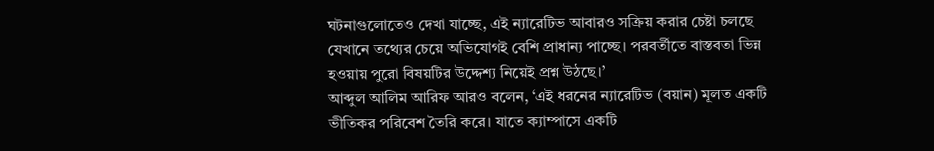ঘটনাগুলোতেও দেখা যাচ্ছে, এই ন্যারেটিভ আবারও সক্রিয় করার চেষ্টা চলছে যেখানে তথ্যের চেয়ে অভিযোগই বেশি প্রাধান্য পাচ্ছে। পরবর্তীতে বাস্তবতা ভিন্ন হওয়ায় পুরো বিষয়টির উদ্দেশ্য নিয়েই প্রশ্ন উঠছে।’
আব্দুল আলিম আরিফ আরও বলেন, ‘এই ধরনের ন্যারেটিভ (বয়ান) মূলত একটি ভীতিকর পরিবেশ তৈরি করে। যাতে ক্যাম্পাসে একটি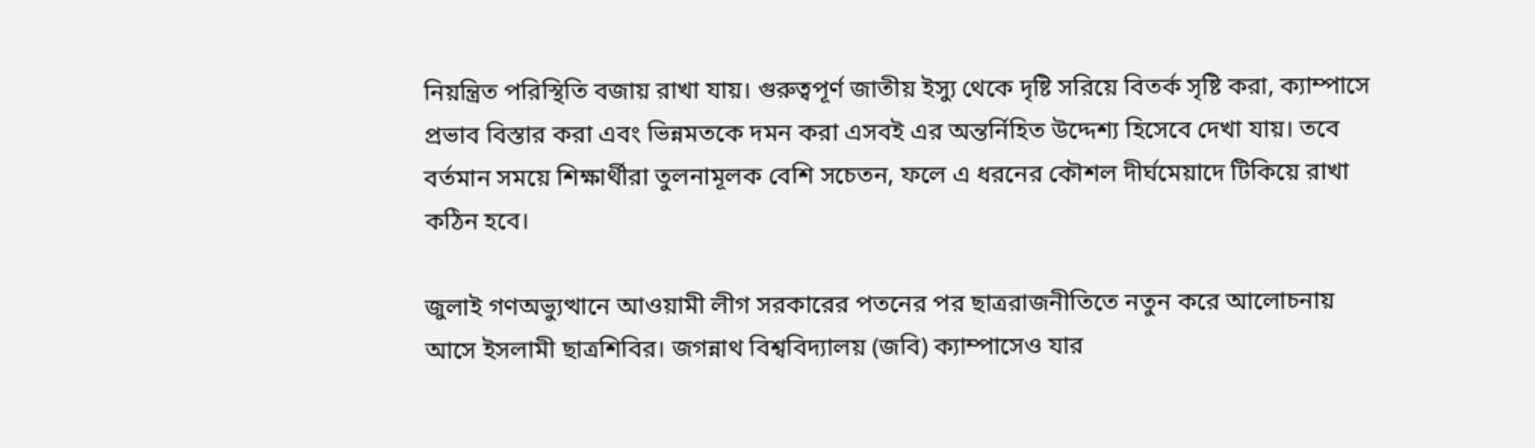নিয়ন্ত্রিত পরিস্থিতি বজায় রাখা যায়। গুরুত্বপূর্ণ জাতীয় ইস্যু থেকে দৃষ্টি সরিয়ে বিতর্ক সৃষ্টি করা, ক্যাম্পাসে প্রভাব বিস্তার করা এবং ভিন্নমতকে দমন করা এসবই এর অন্তর্নিহিত উদ্দেশ্য হিসেবে দেখা যায়। তবে বর্তমান সময়ে শিক্ষার্থীরা তুলনামূলক বেশি সচেতন, ফলে এ ধরনের কৌশল দীর্ঘমেয়াদে টিকিয়ে রাখা কঠিন হবে।

জুলাই গণঅভ্যুত্থানে আওয়ামী লীগ সরকারের পতনের পর ছাত্ররাজনীতিতে নতুন করে আলোচনায় আসে ইসলামী ছাত্রশিবির। জগন্নাথ বিশ্ববিদ্যালয় (জবি) ক্যাম্পাসেও যার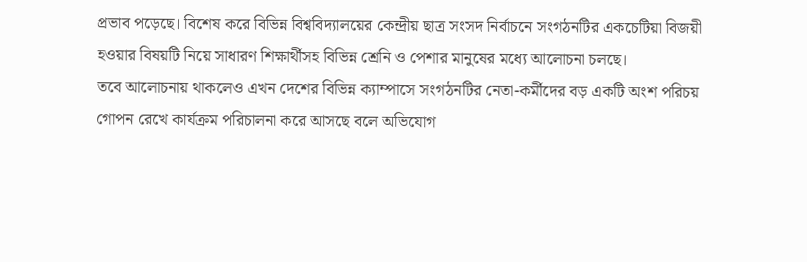প্রভাব পড়েছে। বিশেষ করে বিভিন্ন বিশ্ববিদ্যালয়ের কেন্দ্রীয় ছাত্র সংসদ নির্বাচনে সংগঠনটির একচেটিয়া বিজয়ী হওয়ার বিষয়টি নিয়ে সাধারণ শিক্ষার্থীসহ বিভিন্ন শ্রেনি ও পেশার মানুষের মধ্যে আলোচনা চলছে।
তবে আলোচনায় থাকলেও এখন দেশের বিভিন্ন ক্যাম্পাসে সংগঠনটির নেতা-কর্মীদের বড় একটি অংশ পরিচয় গোপন রেখে কার্যক্রম পরিচালনা করে আসছে বলে অভিযোগ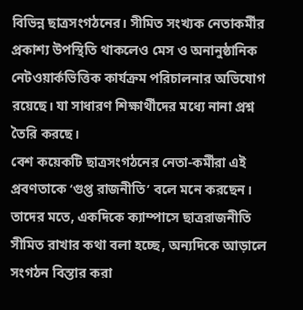বিভিন্ন ছাত্রসংগঠনের। সীমিত সংখ্যক নেতাকর্মীর প্রকাশ্য উপস্থিতি থাকলেও মেস ও অনানুষ্ঠানিক নেটওয়ার্কভিত্তিক কার্যক্রম পরিচালনার অভিযোগ রয়েছে। যা সাধারণ শিক্ষার্থীদের মধ্যে নানা প্রশ্ন তৈরি করছে।
বেশ কয়েকটি ছাত্রসংগঠনের নেতা-কর্মীরা এই প্রবণতাকে ‘গুপ্ত রাজনীতি’ বলে মনে করছেন। তাদের মতে, একদিকে ক্যাম্পাসে ছাত্ররাজনীতি সীমিত রাখার কথা বলা হচ্ছে, অন্যদিকে আড়ালে সংগঠন বিস্তার করা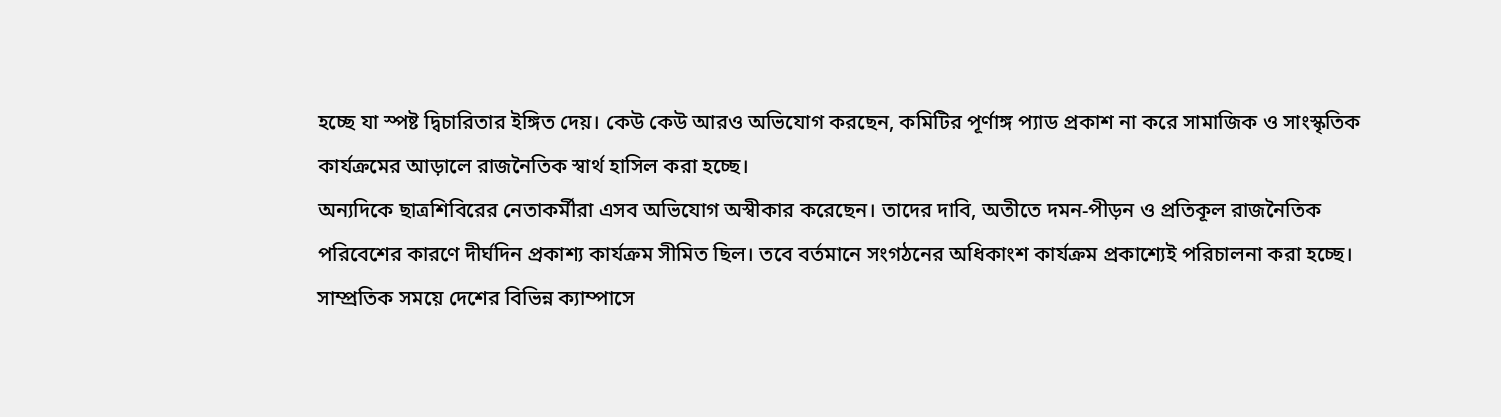হচ্ছে যা স্পষ্ট দ্বিচারিতার ইঙ্গিত দেয়। কেউ কেউ আরও অভিযোগ করছেন, কমিটির পূর্ণাঙ্গ প্যাড প্রকাশ না করে সামাজিক ও সাংস্কৃতিক কার্যক্রমের আড়ালে রাজনৈতিক স্বার্থ হাসিল করা হচ্ছে।
অন্যদিকে ছাত্রশিবিরের নেতাকর্মীরা এসব অভিযোগ অস্বীকার করেছেন। তাদের দাবি, অতীতে দমন-পীড়ন ও প্রতিকূল রাজনৈতিক পরিবেশের কারণে দীর্ঘদিন প্রকাশ্য কার্যক্রম সীমিত ছিল। তবে বর্তমানে সংগঠনের অধিকাংশ কার্যক্রম প্রকাশ্যেই পরিচালনা করা হচ্ছে।
সাম্প্রতিক সময়ে দেশের বিভিন্ন ক্যাম্পাসে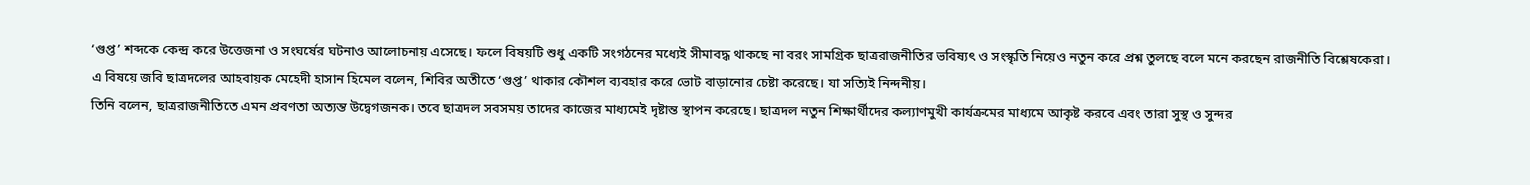‘গুপ্ত’ শব্দকে কেন্দ্র করে উত্তেজনা ও সংঘর্ষের ঘটনাও আলোচনায় এসেছে। ফলে বিষয়টি শুধু একটি সংগঠনের মধ্যেই সীমাবদ্ধ থাকছে না বরং সামগ্রিক ছাত্ররাজনীতির ভবিষ্যৎ ও সংস্কৃতি নিয়েও নতুন করে প্রশ্ন তুলছে বলে মনে করছেন রাজনীতি বিশ্লেষকেরা।
এ বিষয়ে জবি ছাত্রদলের আহবায়ক মেহেদী হাসান হিমেল বলেন, শিবির অতীতে ‘গুপ্ত’ থাকার কৌশল ব্যবহার করে ভোট বাড়ানোর চেষ্টা করেছে। যা সত্যিই নিন্দনীয়।
তিনি বলেন, ছাত্ররাজনীতিতে এমন প্রবণতা অত্যন্ত উদ্বেগজনক। তবে ছাত্রদল সবসময় তাদের কাজের মাধ্যমেই দৃষ্টান্ত স্থাপন করেছে। ছাত্রদল নতুন শিক্ষার্থীদের কল্যাণমুখী কার্যক্রমের মাধ্যমে আকৃষ্ট করবে এবং তারা সুস্থ ও সুন্দর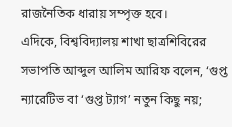রাজনৈতিক ধারায় সম্পৃক্ত হবে।
এদিকে, বিশ্ববিদ্যালয় শাখা ছাত্রশিবিরের সভাপতি আব্দুল আলিম আরিফ বলেন, ‘গুপ্ত ন্যারেটিভ বা ‘গুপ্ত ট্যাগ’ নতুন কিছু নয়;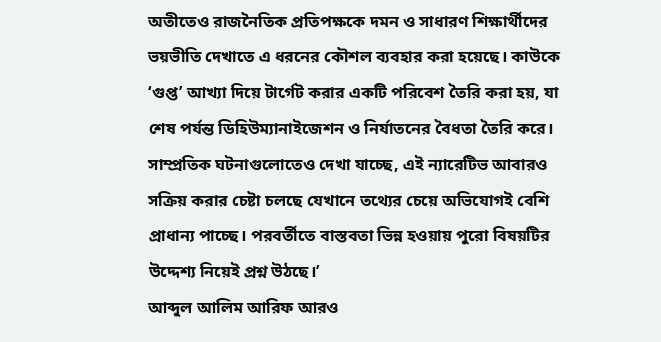অতীতেও রাজনৈতিক প্রতিপক্ষকে দমন ও সাধারণ শিক্ষার্থীদের ভয়ভীতি দেখাতে এ ধরনের কৌশল ব্যবহার করা হয়েছে। কাউকে ‘গুপ্ত’ আখ্যা দিয়ে টার্গেট করার একটি পরিবেশ তৈরি করা হয়, যা শেষ পর্যন্ত ডিহিউম্যানাইজেশন ও নির্যাতনের বৈধতা তৈরি করে। সাম্প্রতিক ঘটনাগুলোতেও দেখা যাচ্ছে, এই ন্যারেটিভ আবারও সক্রিয় করার চেষ্টা চলছে যেখানে তথ্যের চেয়ে অভিযোগই বেশি প্রাধান্য পাচ্ছে। পরবর্তীতে বাস্তবতা ভিন্ন হওয়ায় পুরো বিষয়টির উদ্দেশ্য নিয়েই প্রশ্ন উঠছে।’
আব্দুল আলিম আরিফ আরও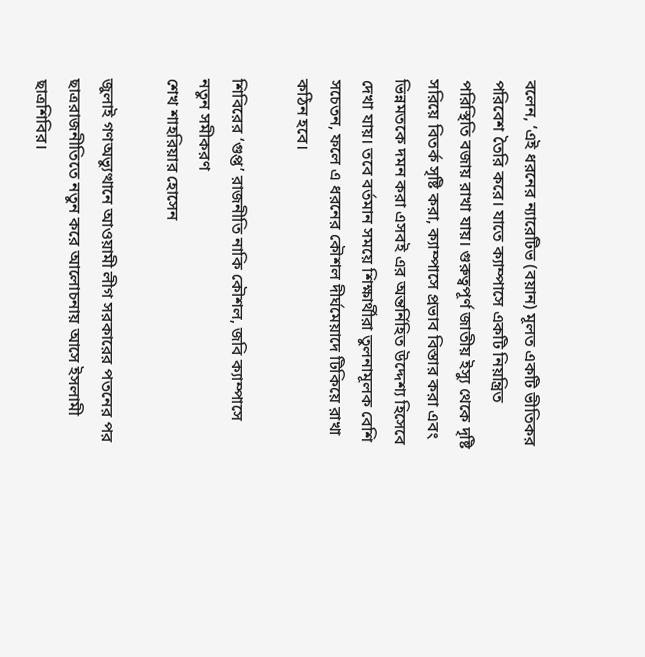বলেন, ‘এই ধরনের ন্যারেটিভ (বয়ান) মূলত একটি ভীতিকর পরিবেশ তৈরি করে। যাতে ক্যাম্পাসে একটি নিয়ন্ত্রিত পরিস্থিতি বজায় রাখা যায়। গুরুত্বপূর্ণ জাতীয় ইস্যু থেকে দৃষ্টি সরিয়ে বিতর্ক সৃষ্টি করা, ক্যাম্পাসে প্রভাব বিস্তার করা এবং ভিন্নমতকে দমন করা এসবই এর অন্তর্নিহিত উদ্দেশ্য হিসেবে দেখা যায়। তবে বর্তমান সময়ে শিক্ষার্থীরা তুলনামূলক বেশি সচেতন, ফলে এ ধরনের কৌশল দীর্ঘমেয়াদে টিকিয়ে রাখা কঠিন হবে।

শিবিরের ‘গুপ্ত’ রাজনীতি নাকি কৌশল, জবি ক্যাম্পাসে নতুন সমীকরণ
শেখ শাহরিয়ার হোসেন

জুলাই গণঅভ্যুত্থানে আওয়ামী লীগ সরকারের পতনের পর ছাত্ররাজনীতিতে নতুন করে আলোচনায় আসে ইসলামী ছাত্রশিবির।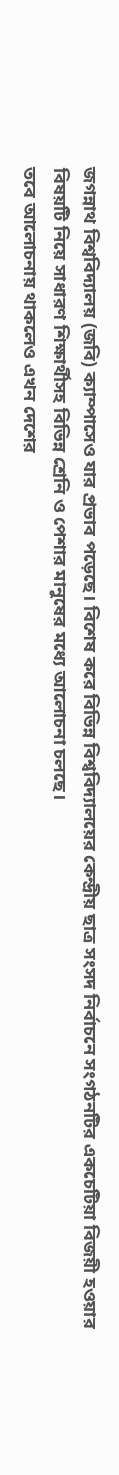জগন্নাথ বিশ্ববিদ্যালয় (জবি) ক্যাম্পাসেও যার প্রভাব পড়েছে। বিশেষ করে বিভিন্ন বিশ্ববিদ্যালয়ের কেন্দ্রীয় ছাত্র সংসদ নির্বাচনে সংগঠনটির একচেটিয়া বিজয়ী হওয়ার বিষয়টি নিয়ে সাধারণ শিক্ষার্থীসহ বিভিন্ন শ্রেনি ও পেশার মানুষের মধ্যে আলোচনা চলছে।
তবে আলোচনায় থাকলেও এখন দেশের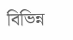বিভিন্ন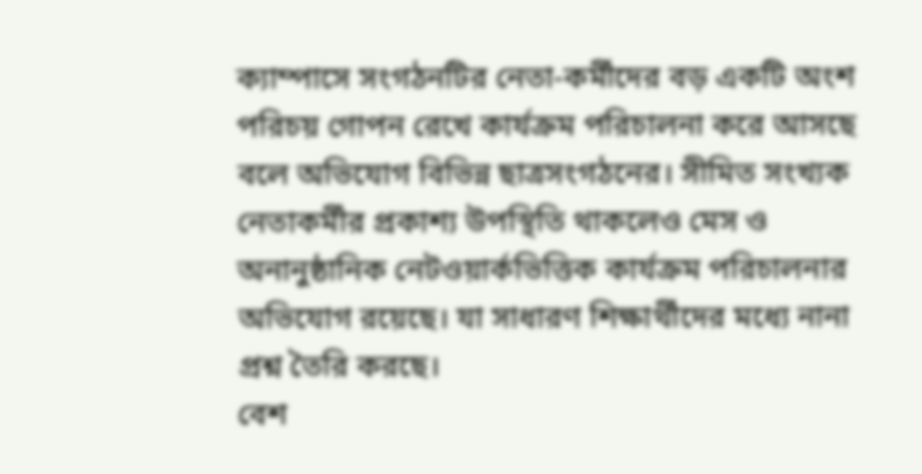ক্যাম্পাসে সংগঠনটির নেতা-কর্মীদের বড় একটি অংশ পরিচয় গোপন রেখে কার্যক্রম পরিচালনা করে আসছে বলে অভিযোগ বিভিন্ন ছাত্রসংগঠনের। সীমিত সংখ্যক নেতাকর্মীর প্রকাশ্য উপস্থিতি থাকলেও মেস ও অনানুষ্ঠানিক নেটওয়ার্কভিত্তিক কার্যক্রম পরিচালনার অভিযোগ রয়েছে। যা সাধারণ শিক্ষার্থীদের মধ্যে নানা প্রশ্ন তৈরি করছে।
বেশ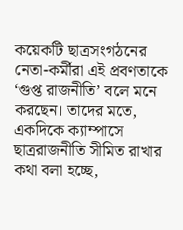কয়েকটি ছাত্রসংগঠনের নেতা-কর্মীরা এই প্রবণতাকে ‘গুপ্ত রাজনীতি’ বলে মনে করছেন। তাদের মতে, একদিকে ক্যাম্পাসে ছাত্ররাজনীতি সীমিত রাখার কথা বলা হচ্ছে,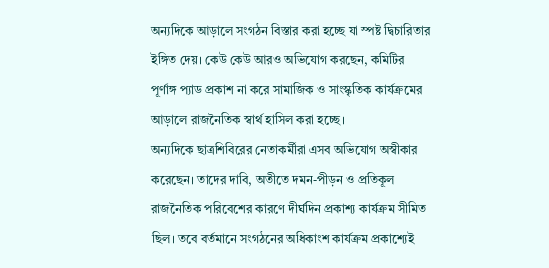অন্যদিকে আড়ালে সংগঠন বিস্তার করা হচ্ছে যা স্পষ্ট দ্বিচারিতার ইঙ্গিত দেয়। কেউ কেউ আরও অভিযোগ করছেন, কমিটির পূর্ণাঙ্গ প্যাড প্রকাশ না করে সামাজিক ও সাংস্কৃতিক কার্যক্রমের আড়ালে রাজনৈতিক স্বার্থ হাসিল করা হচ্ছে।
অন্যদিকে ছাত্রশিবিরের নেতাকর্মীরা এসব অভিযোগ অস্বীকার করেছেন। তাদের দাবি, অতীতে দমন-পীড়ন ও প্রতিকূল রাজনৈতিক পরিবেশের কারণে দীর্ঘদিন প্রকাশ্য কার্যক্রম সীমিত ছিল। তবে বর্তমানে সংগঠনের অধিকাংশ কার্যক্রম প্রকাশ্যেই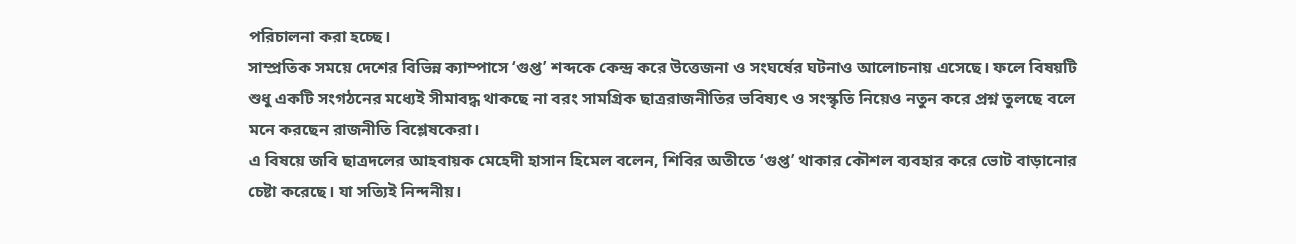পরিচালনা করা হচ্ছে।
সাম্প্রতিক সময়ে দেশের বিভিন্ন ক্যাম্পাসে ‘গুপ্ত’ শব্দকে কেন্দ্র করে উত্তেজনা ও সংঘর্ষের ঘটনাও আলোচনায় এসেছে। ফলে বিষয়টি শুধু একটি সংগঠনের মধ্যেই সীমাবদ্ধ থাকছে না বরং সামগ্রিক ছাত্ররাজনীতির ভবিষ্যৎ ও সংস্কৃতি নিয়েও নতুন করে প্রশ্ন তুলছে বলে মনে করছেন রাজনীতি বিশ্লেষকেরা।
এ বিষয়ে জবি ছাত্রদলের আহবায়ক মেহেদী হাসান হিমেল বলেন, শিবির অতীতে ‘গুপ্ত’ থাকার কৌশল ব্যবহার করে ভোট বাড়ানোর চেষ্টা করেছে। যা সত্যিই নিন্দনীয়।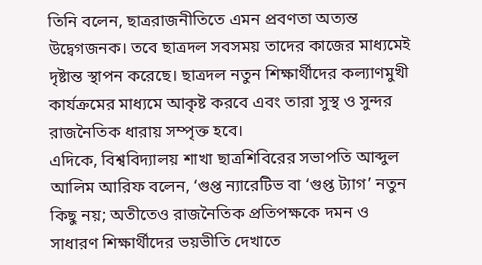তিনি বলেন, ছাত্ররাজনীতিতে এমন প্রবণতা অত্যন্ত উদ্বেগজনক। তবে ছাত্রদল সবসময় তাদের কাজের মাধ্যমেই দৃষ্টান্ত স্থাপন করেছে। ছাত্রদল নতুন শিক্ষার্থীদের কল্যাণমুখী কার্যক্রমের মাধ্যমে আকৃষ্ট করবে এবং তারা সুস্থ ও সুন্দর রাজনৈতিক ধারায় সম্পৃক্ত হবে।
এদিকে, বিশ্ববিদ্যালয় শাখা ছাত্রশিবিরের সভাপতি আব্দুল আলিম আরিফ বলেন, ‘গুপ্ত ন্যারেটিভ বা ‘গুপ্ত ট্যাগ’ নতুন কিছু নয়; অতীতেও রাজনৈতিক প্রতিপক্ষকে দমন ও সাধারণ শিক্ষার্থীদের ভয়ভীতি দেখাতে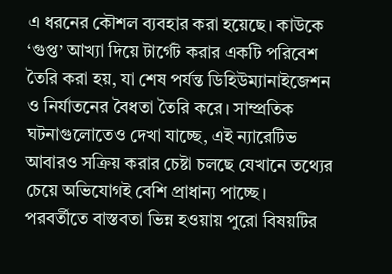এ ধরনের কৌশল ব্যবহার করা হয়েছে। কাউকে ‘গুপ্ত’ আখ্যা দিয়ে টার্গেট করার একটি পরিবেশ তৈরি করা হয়, যা শেষ পর্যন্ত ডিহিউম্যানাইজেশন ও নির্যাতনের বৈধতা তৈরি করে। সাম্প্রতিক ঘটনাগুলোতেও দেখা যাচ্ছে, এই ন্যারেটিভ আবারও সক্রিয় করার চেষ্টা চলছে যেখানে তথ্যের চেয়ে অভিযোগই বেশি প্রাধান্য পাচ্ছে। পরবর্তীতে বাস্তবতা ভিন্ন হওয়ায় পুরো বিষয়টির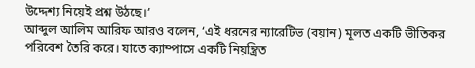উদ্দেশ্য নিয়েই প্রশ্ন উঠছে।’
আব্দুল আলিম আরিফ আরও বলেন, ‘এই ধরনের ন্যারেটিভ (বয়ান) মূলত একটি ভীতিকর পরিবেশ তৈরি করে। যাতে ক্যাম্পাসে একটি নিয়ন্ত্রিত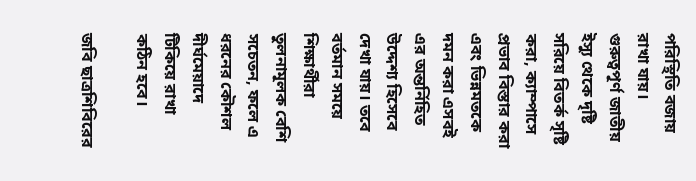পরিস্থিতি বজায় রাখা যায়। গুরুত্বপূর্ণ জাতীয় ইস্যু থেকে দৃষ্টি সরিয়ে বিতর্ক সৃষ্টি করা, ক্যাম্পাসে প্রভাব বিস্তার করা এবং ভিন্নমতকে দমন করা এসবই এর অন্তর্নিহিত উদ্দেশ্য হিসেবে দেখা যায়। তবে বর্তমান সময়ে শিক্ষার্থীরা তুলনামূলক বেশি সচেতন, ফলে এ ধরনের কৌশল দীর্ঘমেয়াদে টিকিয়ে রাখা কঠিন হবে।

জবি ছাত্রশিবিরের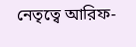নেতৃত্বে আরিফ-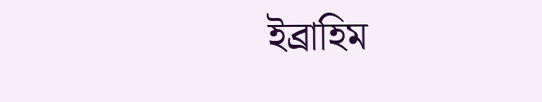ইব্রাহিম